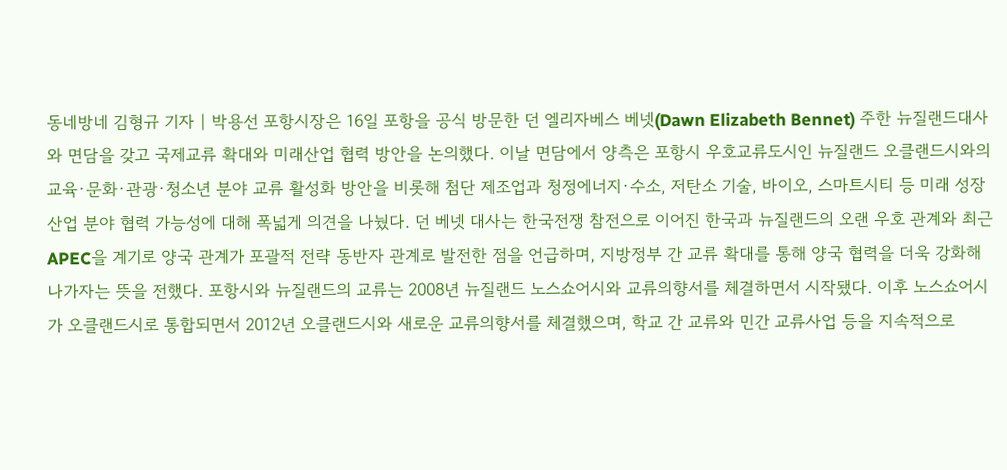동네방네 김형규 기자 | 박용선 포항시장은 16일 포항을 공식 방문한 던 엘리자베스 베넷(Dawn Elizabeth Bennet) 주한 뉴질랜드대사와 면담을 갖고 국제교류 확대와 미래산업 협력 방안을 논의했다. 이날 면담에서 양측은 포항시 우호교류도시인 뉴질랜드 오클랜드시와의 교육·문화·관광·청소년 분야 교류 활성화 방안을 비롯해 첨단 제조업과 청정에너지·수소, 저탄소 기술, 바이오, 스마트시티 등 미래 성장산업 분야 협력 가능성에 대해 폭넓게 의견을 나눴다. 던 베넷 대사는 한국전쟁 참전으로 이어진 한국과 뉴질랜드의 오랜 우호 관계와 최근 APEC을 계기로 양국 관계가 포괄적 전략 동반자 관계로 발전한 점을 언급하며, 지방정부 간 교류 확대를 통해 양국 협력을 더욱 강화해 나가자는 뜻을 전했다. 포항시와 뉴질랜드의 교류는 2008년 뉴질랜드 노스쇼어시와 교류의향서를 체결하면서 시작됐다. 이후 노스쇼어시가 오클랜드시로 통합되면서 2012년 오클랜드시와 새로운 교류의향서를 체결했으며, 학교 간 교류와 민간 교류사업 등을 지속적으로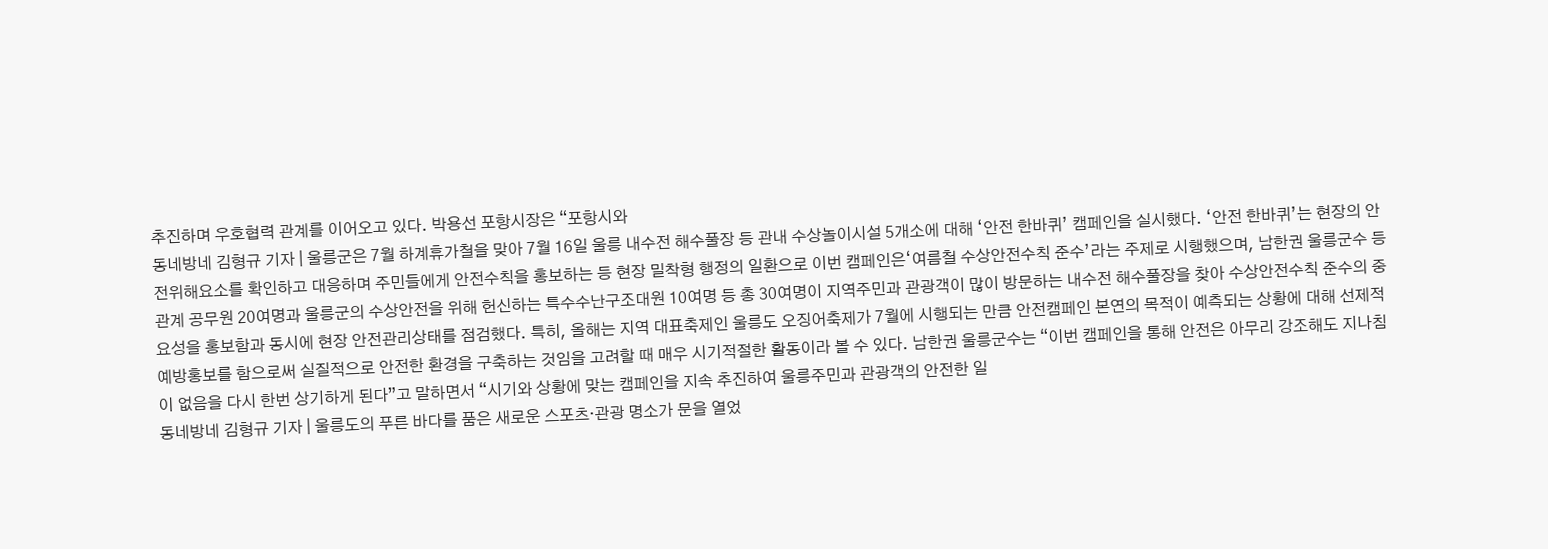추진하며 우호협력 관계를 이어오고 있다. 박용선 포항시장은 “포항시와
동네방네 김형규 기자 | 울릉군은 7월 하계휴가철을 맞아 7월 16일 울릉 내수전 해수풀장 등 관내 수상놀이시설 5개소에 대해 ‘안전 한바퀴’ 캠페인을 실시했다. ‘안전 한바퀴’는 현장의 안전위해요소를 확인하고 대응하며 주민들에게 안전수칙을 홍보하는 등 현장 밀착형 행정의 일환으로 이번 캠페인은‘여름철 수상안전수칙 준수’라는 주제로 시행했으며, 남한권 울릉군수 등 관계 공무원 20여명과 울릉군의 수상안전을 위해 헌신하는 특수수난구조대원 10여명 등 총 30여명이 지역주민과 관광객이 많이 방문하는 내수전 해수풀장을 찾아 수상안전수칙 준수의 중요성을 홍보함과 동시에 현장 안전관리상태를 점검했다. 특히, 올해는 지역 대표축제인 울릉도 오징어축제가 7월에 시행되는 만큼 안전캠페인 본연의 목적이 예측되는 상황에 대해 선제적 예방홍보를 함으로써 실질적으로 안전한 환경을 구축하는 것임을 고려할 때 매우 시기적절한 활동이라 볼 수 있다. 남한권 울릉군수는 “이번 캠페인을 통해 안전은 아무리 강조해도 지나침이 없음을 다시 한번 상기하게 된다”고 말하면서 “시기와 상황에 맞는 캠페인을 지속 추진하여 울릉주민과 관광객의 안전한 일
동네방네 김형규 기자 | 울릉도의 푸른 바다를 품은 새로운 스포츠·관광 명소가 문을 열었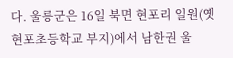다. 울릉군은 16일 북면 현포리 일원(옛 현포초등학교 부지)에서 남한권 울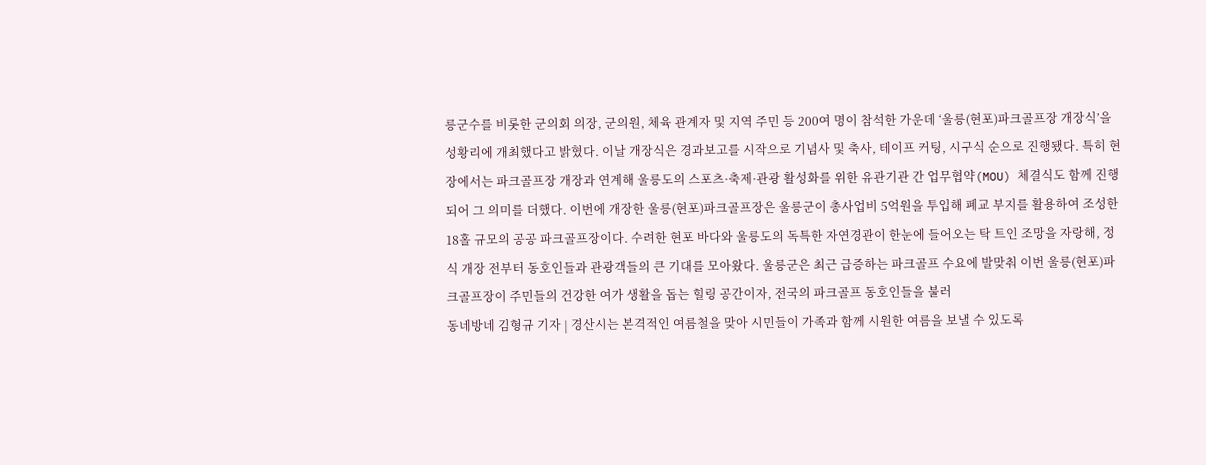릉군수를 비롯한 군의회 의장, 군의원, 체육 관계자 및 지역 주민 등 200여 명이 참석한 가운데 ‘울릉(현포)파크골프장 개장식’을 성황리에 개최했다고 밝혔다. 이날 개장식은 경과보고를 시작으로 기념사 및 축사, 테이프 커팅, 시구식 순으로 진행됐다. 특히 현장에서는 파크골프장 개장과 연계해 울릉도의 스포츠·축제·관광 활성화를 위한 유관기관 간 업무협약(MOU) 체결식도 함께 진행되어 그 의미를 더했다. 이번에 개장한 울릉(현포)파크골프장은 울릉군이 총사업비 5억원을 투입해 폐교 부지를 활용하여 조성한 18홀 규모의 공공 파크골프장이다. 수려한 현포 바다와 울릉도의 독특한 자연경관이 한눈에 들어오는 탁 트인 조망을 자랑해, 정식 개장 전부터 동호인들과 관광객들의 큰 기대를 모아왔다. 울릉군은 최근 급증하는 파크골프 수요에 발맞춰 이번 울릉(현포)파크골프장이 주민들의 건강한 여가 생활을 돕는 힐링 공간이자, 전국의 파크골프 동호인들을 불러
동네방네 김형규 기자 | 경산시는 본격적인 여름철을 맞아 시민들이 가족과 함께 시원한 여름을 보낼 수 있도록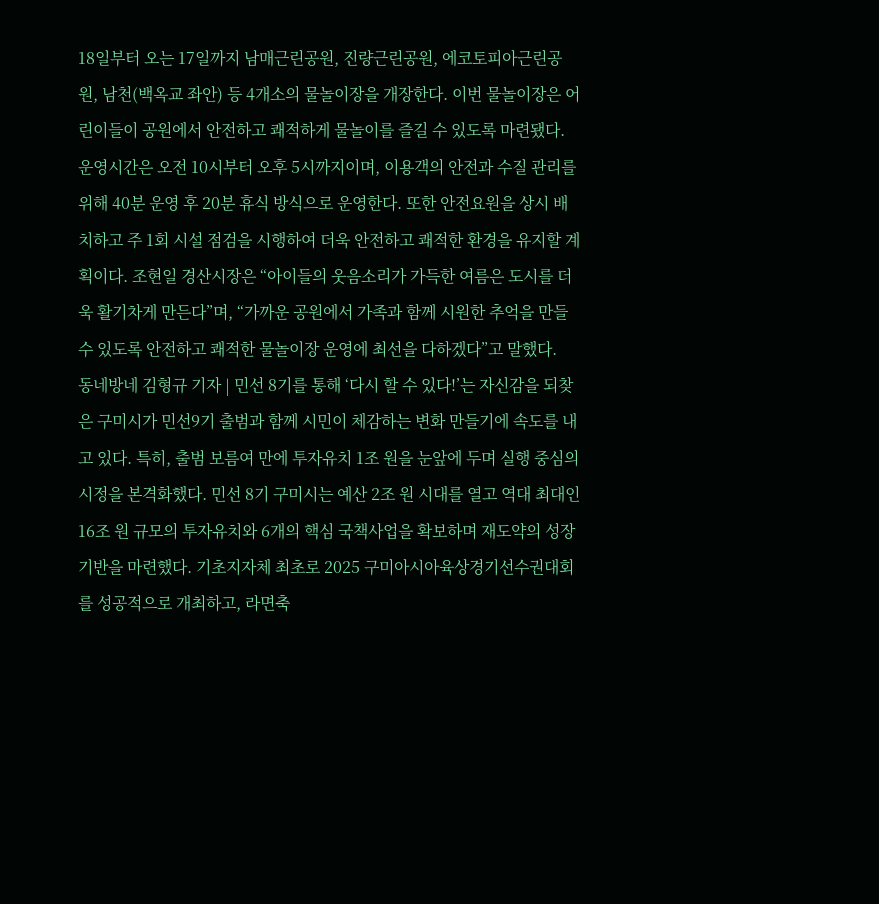18일부터 오는 17일까지 남매근린공원, 진량근린공원, 에코토피아근린공원, 남천(백옥교 좌안) 등 4개소의 물놀이장을 개장한다. 이번 물놀이장은 어린이들이 공원에서 안전하고 쾌적하게 물놀이를 즐길 수 있도록 마련됐다. 운영시간은 오전 10시부터 오후 5시까지이며, 이용객의 안전과 수질 관리를 위해 40분 운영 후 20분 휴식 방식으로 운영한다. 또한 안전요원을 상시 배치하고 주 1회 시설 점검을 시행하여 더욱 안전하고 쾌적한 환경을 유지할 계획이다. 조현일 경산시장은 “아이들의 웃음소리가 가득한 여름은 도시를 더욱 활기차게 만든다”며, “가까운 공원에서 가족과 함께 시원한 추억을 만들 수 있도록 안전하고 쾌적한 물놀이장 운영에 최선을 다하겠다”고 말했다.
동네방네 김형규 기자 | 민선 8기를 통해 ‘다시 할 수 있다!’는 자신감을 되찾은 구미시가 민선9기 출범과 함께 시민이 체감하는 변화 만들기에 속도를 내고 있다. 특히, 출범 보름여 만에 투자유치 1조 원을 눈앞에 두며 실행 중심의 시정을 본격화했다. 민선 8기 구미시는 예산 2조 원 시대를 열고 역대 최대인 16조 원 규모의 투자유치와 6개의 핵심 국책사업을 확보하며 재도약의 성장 기반을 마련했다. 기초지자체 최초로 2025 구미아시아육상경기선수권대회를 성공적으로 개최하고, 라면축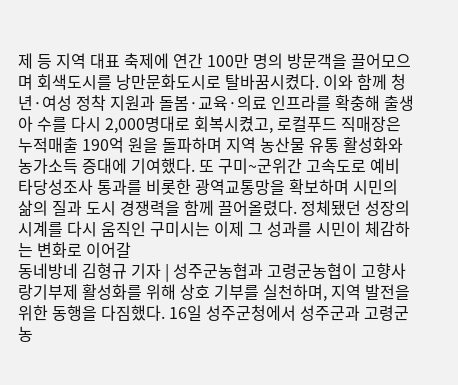제 등 지역 대표 축제에 연간 100만 명의 방문객을 끌어모으며 회색도시를 낭만문화도시로 탈바꿈시켰다. 이와 함께 청년·여성 정착 지원과 돌봄·교육·의료 인프라를 확충해 출생아 수를 다시 2,000명대로 회복시켰고, 로컬푸드 직매장은 누적매출 190억 원을 돌파하며 지역 농산물 유통 활성화와 농가소득 증대에 기여했다. 또 구미~군위간 고속도로 예비타당성조사 통과를 비롯한 광역교통망을 확보하며 시민의 삶의 질과 도시 경쟁력을 함께 끌어올렸다. 정체됐던 성장의 시계를 다시 움직인 구미시는 이제 그 성과를 시민이 체감하는 변화로 이어갈
동네방네 김형규 기자 | 성주군농협과 고령군농협이 고향사랑기부제 활성화를 위해 상호 기부를 실천하며, 지역 발전을 위한 동행을 다짐했다. 16일 성주군청에서 성주군과 고령군 농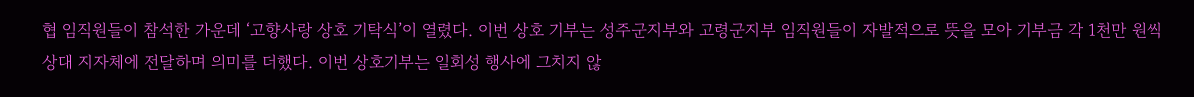협 임직원들이 참석한 가운데 ‘고향사랑 상호 기탁식’이 열렸다. 이번 상호 기부는 성주군지부와 고령군지부 임직원들이 자발적으로 뜻을 모아 기부금 각 1천만 원씩 상대 지자체에 전달하며 의미를 더했다. 이번 상호기부는 일회성 행사에 그치지 않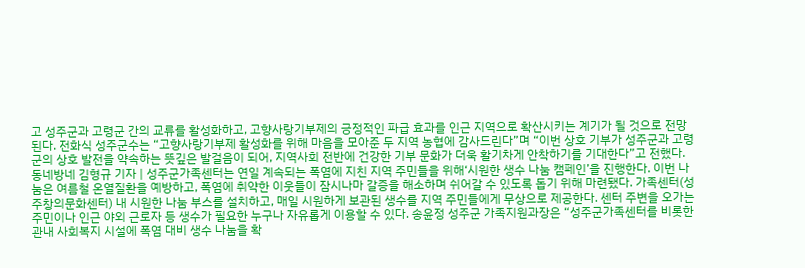고 성주군과 고령군 간의 교류를 활성화하고, 고향사랑기부제의 긍정적인 파급 효과를 인근 지역으로 확산시키는 계기가 될 것으로 전망된다. 전화식 성주군수는 “고향사랑기부제 활성화를 위해 마음을 모아준 두 지역 농협에 감사드린다”며 “이번 상호 기부가 성주군과 고령군의 상호 발전을 약속하는 뜻깊은 발걸음이 되어, 지역사회 전반에 건강한 기부 문화가 더욱 활기차게 안착하기를 기대한다”고 전했다.
동네방네 김형규 기자 | 성주군가족센터는 연일 계속되는 폭염에 지친 지역 주민들을 위해‘시원한 생수 나눔 캠페인’을 진행한다. 이번 나눔은 여름철 온열질환을 예방하고, 폭염에 취약한 이웃들이 잠시나마 갈증을 해소하며 쉬어갈 수 있도록 돕기 위해 마련됐다. 가족센터(성주창의문화센터) 내 시원한 나눔 부스를 설치하고, 매일 시원하게 보관된 생수를 지역 주민들에게 무상으로 제공한다. 센터 주변을 오가는 주민이나 인근 야외 근로자 등 생수가 필요한 누구나 자유롭게 이용할 수 있다. 송윤정 성주군 가족지원과장은 “성주군가족센터를 비롯한 관내 사회복지 시설에 폭염 대비 생수 나눔을 확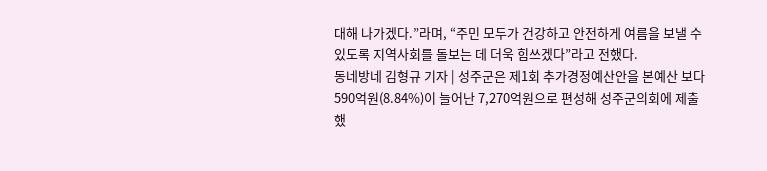대해 나가겠다.”라며, “주민 모두가 건강하고 안전하게 여름을 보낼 수 있도록 지역사회를 돌보는 데 더욱 힘쓰겠다”라고 전했다.
동네방네 김형규 기자 | 성주군은 제1회 추가경정예산안을 본예산 보다 590억원(8.84%)이 늘어난 7,270억원으로 편성해 성주군의회에 제출했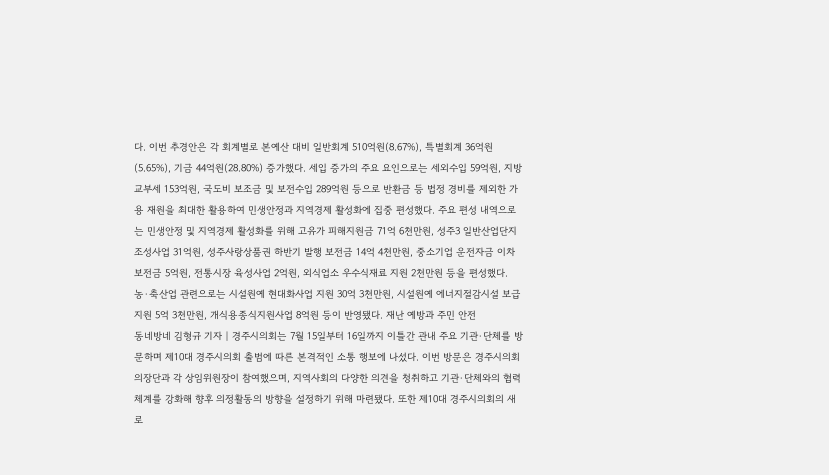다. 이번 추경안은 각 회계별로 본예산 대비 일반회계 510억원(8.67%), 특별회계 36억원(5.65%), 기금 44억원(28.80%) 증가했다. 세입 증가의 주요 요인으로는 세외수입 59억원, 지방교부세 153억원, 국도비 보조금 및 보전수입 289억원 등으로 반환금 등 법정 경비를 제외한 가용 재원을 최대한 활용하여 민생안정과 지역경제 활성화에 집중 편성했다. 주요 편성 내역으로는 민생안정 및 지역경제 활성화를 위해 고유가 피해지원금 71억 6천만원, 성주3 일반산업단지 조성사업 31억원, 성주사랑상품권 하반기 발행 보전금 14억 4천만원, 중소기업 운전자금 이차보전금 5억원, 전통시장 육성사업 2억원, 외식업소 우수식재료 지원 2천만원 등을 편성했다. 농·축산업 관련으로는 시설원예 현대화사업 지원 30억 3천만원, 시설원예 에너지절감시설 보급지원 5억 3천만원, 개식용종식지원사업 8억원 등이 반영됐다. 재난 예방과 주민 안전
동네방네 김형규 기자 | 경주시의회는 7월 15일부터 16일까지 이틀간 관내 주요 기관·단체를 방문하며 제10대 경주시의회 출범에 따른 본격적인 소통 행보에 나섰다. 이번 방문은 경주시의회 의장단과 각 상임위원장이 참여했으며, 지역사회의 다양한 의견을 청취하고 기관·단체와의 협력체계를 강화해 향후 의정활동의 방향을 설정하기 위해 마련됐다. 또한 제10대 경주시의회의 새로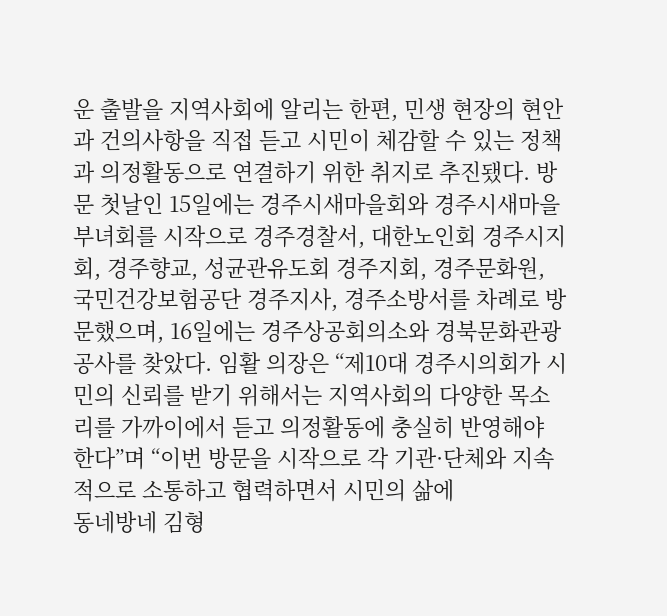운 출발을 지역사회에 알리는 한편, 민생 현장의 현안과 건의사항을 직접 듣고 시민이 체감할 수 있는 정책과 의정활동으로 연결하기 위한 취지로 추진됐다. 방문 첫날인 15일에는 경주시새마을회와 경주시새마을부녀회를 시작으로 경주경찰서, 대한노인회 경주시지회, 경주향교, 성균관유도회 경주지회, 경주문화원, 국민건강보험공단 경주지사, 경주소방서를 차례로 방문했으며, 16일에는 경주상공회의소와 경북문화관광공사를 찾았다. 임활 의장은 “제10대 경주시의회가 시민의 신뢰를 받기 위해서는 지역사회의 다양한 목소리를 가까이에서 듣고 의정활동에 충실히 반영해야 한다”며 “이번 방문을 시작으로 각 기관·단체와 지속적으로 소통하고 협력하면서 시민의 삶에
동네방네 김형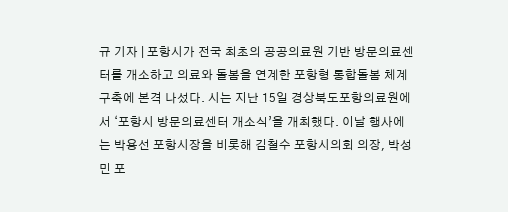규 기자 | 포항시가 전국 최초의 공공의료원 기반 방문의료센터를 개소하고 의료와 돌봄을 연계한 포항형 통합돌봄 체계 구축에 본격 나섰다. 시는 지난 15일 경상북도포항의료원에서 ‘포항시 방문의료센터 개소식’을 개최했다. 이날 행사에는 박용선 포항시장을 비롯해 김철수 포항시의회 의장, 박성민 포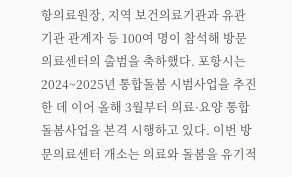항의료원장, 지역 보건의료기관과 유관기관 관계자 등 100여 명이 참석해 방문의료센터의 출범을 축하했다. 포항시는 2024~2025년 통합돌봄 시범사업을 추진한 데 이어 올해 3월부터 의료·요양 통합돌봄사업을 본격 시행하고 있다. 이번 방문의료센터 개소는 의료와 돌봄을 유기적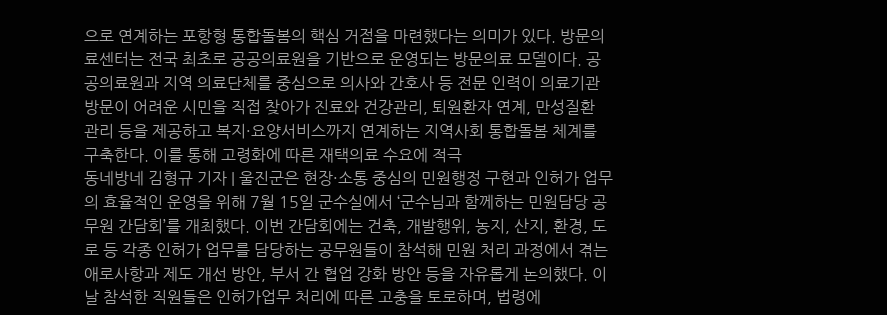으로 연계하는 포항형 통합돌봄의 핵심 거점을 마련했다는 의미가 있다. 방문의료센터는 전국 최초로 공공의료원을 기반으로 운영되는 방문의료 모델이다. 공공의료원과 지역 의료단체를 중심으로 의사와 간호사 등 전문 인력이 의료기관 방문이 어려운 시민을 직접 찾아가 진료와 건강관리, 퇴원환자 연계, 만성질환 관리 등을 제공하고 복지·요양서비스까지 연계하는 지역사회 통합돌봄 체계를 구축한다. 이를 통해 고령화에 따른 재택의료 수요에 적극
동네방네 김형규 기자 | 울진군은 현장·소통 중심의 민원행정 구현과 인허가 업무의 효율적인 운영을 위해 7월 15일 군수실에서 ‘군수님과 함께하는 민원담당 공무원 간담회’를 개최했다. 이번 간담회에는 건축, 개발행위, 농지, 산지, 환경, 도로 등 각종 인허가 업무를 담당하는 공무원들이 참석해 민원 처리 과정에서 겪는 애로사항과 제도 개선 방안, 부서 간 협업 강화 방안 등을 자유롭게 논의했다. 이날 참석한 직원들은 인허가업무 처리에 따른 고충을 토로하며, 법령에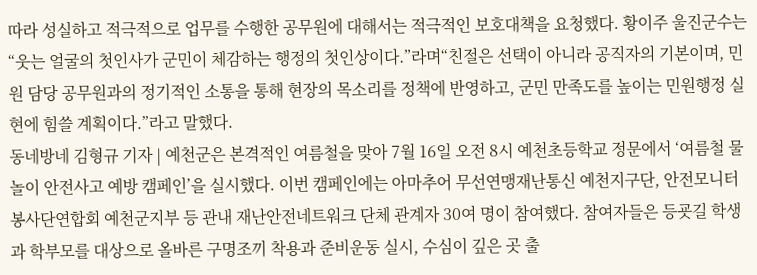따라 성실하고 적극적으로 업무를 수행한 공무원에 대해서는 적극적인 보호대책을 요청했다. 황이주 울진군수는 “웃는 얼굴의 첫인사가 군민이 체감하는 행정의 첫인상이다.”라며“친절은 선택이 아니라 공직자의 기본이며, 민원 담당 공무원과의 정기적인 소통을 통해 현장의 목소리를 정책에 반영하고, 군민 만족도를 높이는 민원행정 실현에 힘쓸 계획이다.”라고 말했다.
동네방네 김형규 기자 | 예천군은 본격적인 여름철을 맞아 7월 16일 오전 8시 예천초등학교 정문에서 ‘여름철 물놀이 안전사고 예방 캠페인’을 실시했다. 이번 캠페인에는 아마추어 무선연맹재난통신 예천지구단, 안전모니터봉사단연합회 예천군지부 등 관내 재난안전네트워크 단체 관계자 30여 명이 참여했다. 참여자들은 등굣길 학생과 학부모를 대상으로 올바른 구명조끼 착용과 준비운동 실시, 수심이 깊은 곳 출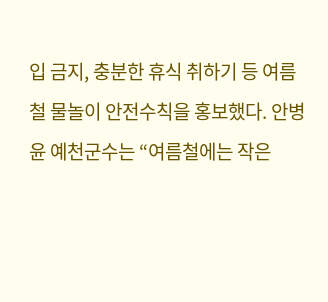입 금지, 충분한 휴식 취하기 등 여름철 물놀이 안전수칙을 홍보했다. 안병윤 예천군수는 “여름철에는 작은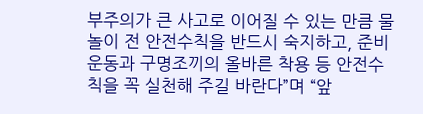부주의가 큰 사고로 이어질 수 있는 만큼 물놀이 전 안전수칙을 반드시 숙지하고, 준비운동과 구명조끼의 올바른 착용 등 안전수칙을 꼭 실천해 주길 바란다”며 “앞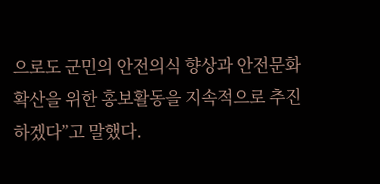으로도 군민의 안전의식 향상과 안전문화 확산을 위한 홍보활동을 지속적으로 추진하겠다”고 말했다.